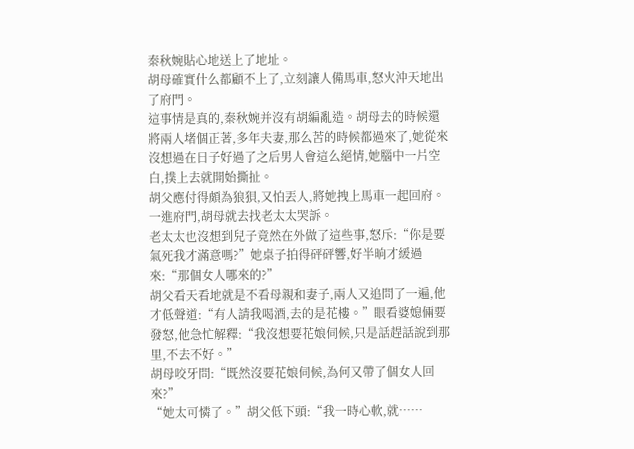秦秋婉貼心地送上了地址。
胡母確實什么都顧不上了,立刻讓人備馬車,怒火沖天地出了府門。
這事情是真的,秦秋婉并沒有胡編亂造。胡母去的時候還將兩人堵個正著,多年夫妻,那么苦的時候都過來了,她從來沒想過在日子好過了之后男人會這么絕情,她腦中一片空白,撲上去就開始撕扯。
胡父應付得頗為狼狽,又怕丟人,將她拽上馬車一起回府。
一進府門,胡母就去找老太太哭訴。
老太太也沒想到兒子竟然在外做了這些事,怒斥:“你是要氣死我才滿意嗎?”她桌子拍得砰砰響,好半晌才緩過來:“那個女人哪來的?”
胡父看天看地就是不看母親和妻子,兩人又追問了一遍,他才低聲道:“有人請我喝酒,去的是花樓。”眼看婆媳倆要發怒,他急忙解釋:“我沒想要花娘伺候,只是話趕話說到那里,不去不好。”
胡母咬牙問:“既然沒要花娘伺候,為何又帶了個女人回來?”
“她太可憐了。”胡父低下頭:“我一時心軟,就……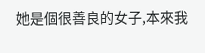她是個很善良的女子,本來我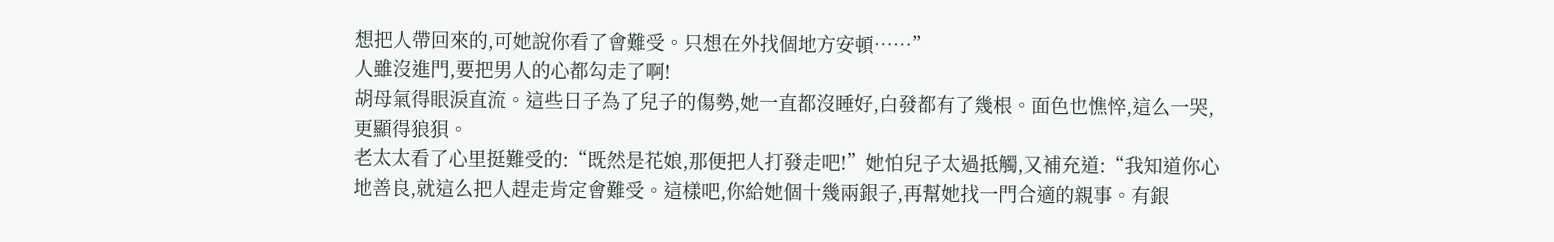想把人帶回來的,可她說你看了會難受。只想在外找個地方安頓……”
人雖沒進門,要把男人的心都勾走了啊!
胡母氣得眼淚直流。這些日子為了兒子的傷勢,她一直都沒睡好,白發都有了幾根。面色也憔悴,這么一哭,更顯得狼狽。
老太太看了心里挺難受的:“既然是花娘,那便把人打發走吧!”她怕兒子太過抵觸,又補充道:“我知道你心地善良,就這么把人趕走肯定會難受。這樣吧,你給她個十幾兩銀子,再幫她找一門合適的親事。有銀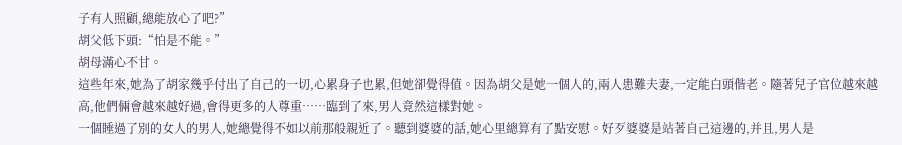子有人照顧,總能放心了吧?”
胡父低下頭:“怕是不能。”
胡母滿心不甘。
這些年來,她為了胡家幾乎付出了自己的一切,心累身子也累,但她卻覺得值。因為胡父是她一個人的,兩人患難夫妻,一定能白頭偕老。隨著兒子官位越來越高,他們倆會越來越好過,會得更多的人尊重……臨到了來,男人竟然這樣對她。
一個睡過了別的女人的男人,她總覺得不如以前那般親近了。聽到婆婆的話,她心里總算有了點安慰。好歹婆婆是站著自己這邊的,并且,男人是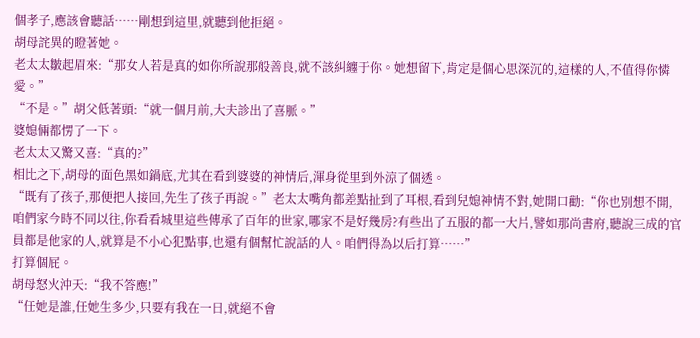個孝子,應該會聽話……剛想到這里,就聽到他拒絕。
胡母詫異的瞪著她。
老太太皺起眉來:“那女人若是真的如你所說那般善良,就不該糾纏于你。她想留下,肯定是個心思深沉的,這樣的人,不值得你憐愛。”
“不是。”胡父低著頭:“就一個月前,大夫診出了喜脈。”
婆媳倆都愣了一下。
老太太又驚又喜:“真的?”
相比之下,胡母的面色黑如鍋底,尤其在看到婆婆的神情后,渾身從里到外涼了個透。
“既有了孩子,那便把人接回,先生了孩子再說。”老太太嘴角都差點扯到了耳根,看到兒媳神情不對,她開口勸:“你也別想不開,咱們家今時不同以往,你看看城里這些傳承了百年的世家,哪家不是好幾房?有些出了五服的都一大片,譬如那尚書府,聽說三成的官員都是他家的人,就算是不小心犯點事,也還有個幫忙說話的人。咱們得為以后打算……”
打算個屁。
胡母怒火沖天:“我不答應!”
“任她是誰,任她生多少,只要有我在一日,就絕不會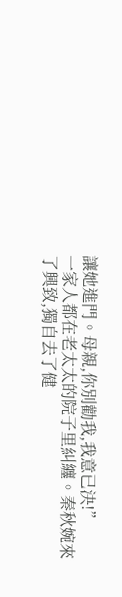讓她進門。母親,你別勸我,我意已決!”
一家人都在老太太的院子里糾纏。秦秋婉來了興致,獨自去了健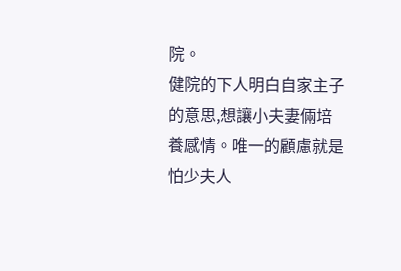院。
健院的下人明白自家主子的意思,想讓小夫妻倆培養感情。唯一的顧慮就是怕少夫人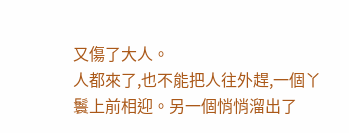又傷了大人。
人都來了,也不能把人往外趕,一個丫鬟上前相迎。另一個悄悄溜出了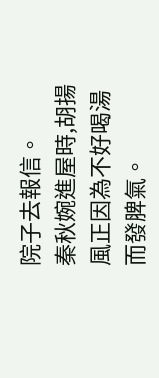院子去報信。
秦秋婉進屋時,胡揚風正因為不好喝湯而發脾氣。